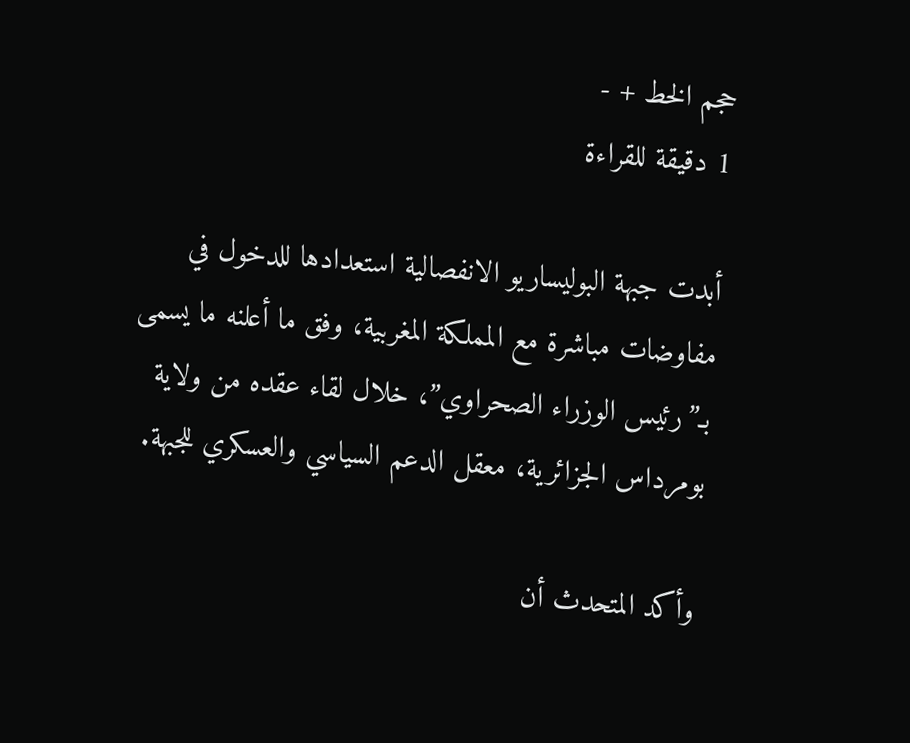حجم الخط + -
1 دقيقة للقراءة

أبدت جبهة البوليساريو الانفصالية استعدادها للدخول في مفاوضات مباشرة مع المملكة المغربية، وفق ما أعلنه ما يسمى بـ”رئيس الوزراء الصحراوي”، خلال لقاء عقده من ولاية بومرداس الجزائرية، معقل الدعم السياسي والعسكري للجبهة.

وأكد المتحدث أن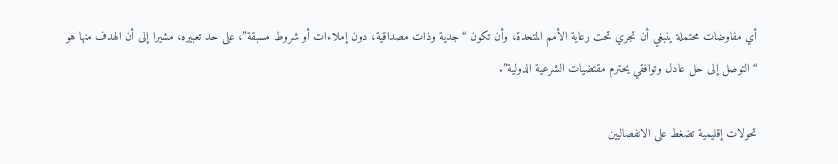أي مفاوضات محتملة ينبغي أن تجري تحت رعاية الأمم المتحدة، وأن تكون “جدية وذات مصداقية، دون إملاءات أو شروط مسبقة”، على حد تعبيره، مشيرا إلى أن الهدف منها هو “التوصل إلى حل عادل وتوافقي يحترم مقتضيات الشرعية الدولية”.

تحولات إقليمية تضغط على الانفصاليين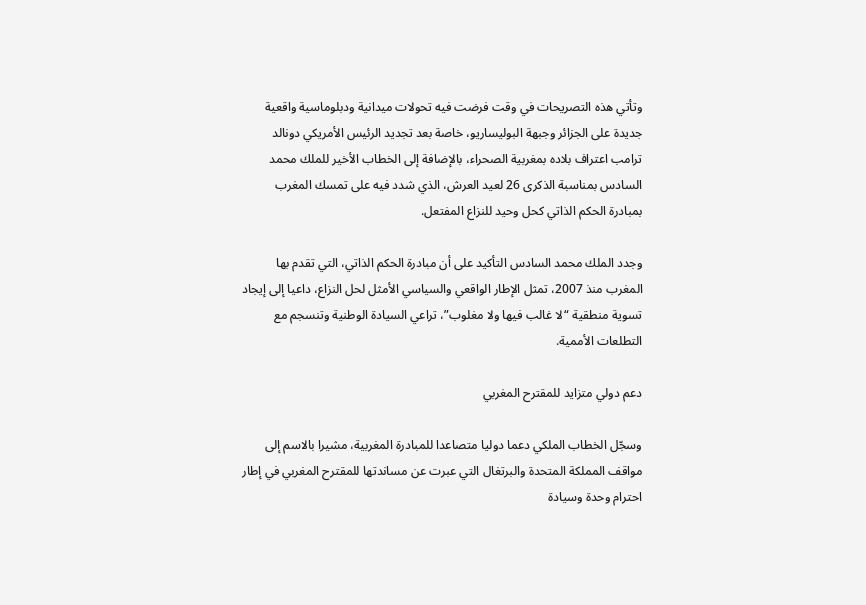وتأتي هذه التصريحات في وقت فرضت فيه تحولات ميدانية ودبلوماسية واقعية جديدة على الجزائر وجبهة البوليساريو، خاصة بعد تجديد الرئيس الأمريكي دونالد ترامب اعتراف بلاده بمغربية الصحراء، بالإضافة إلى الخطاب الأخير للملك محمد السادس بمناسبة الذكرى 26 لعيد العرش، الذي شدد فيه على تمسك المغرب بمبادرة الحكم الذاتي كحل وحيد للنزاع المفتعل.

وجدد الملك محمد السادس التأكيد على أن مبادرة الحكم الذاتي، التي تقدم بها المغرب منذ 2007، تمثل الإطار الواقعي والسياسي الأمثل لحل النزاع، داعيا إلى إيجاد تسوية منطقية “لا غالب فيها ولا مغلوب”، تراعي السيادة الوطنية وتنسجم مع التطلعات الأممية.

دعم دولي متزايد للمقترح المغربي

وسجّل الخطاب الملكي دعما دوليا متصاعدا للمبادرة المغربية، مشيرا بالاسم إلى مواقف المملكة المتحدة والبرتغال التي عبرت عن مساندتها للمقترح المغربي في إطار احترام وحدة وسيادة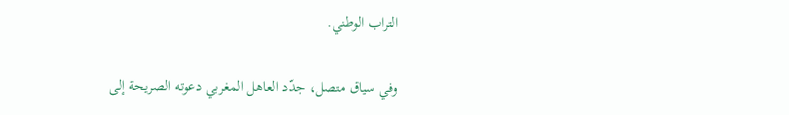التراب الوطني.

وفي سياق متصل، جدّد العاهل المغربي دعوته الصريحة إلى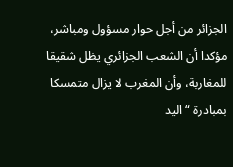الجزائر من أجل حوار مسؤول ومباشر، مؤكدا أن الشعب الجزائري يظل شقيقا للمغاربة، وأن المغرب لا يزال متمسكا بمبادرة “اليد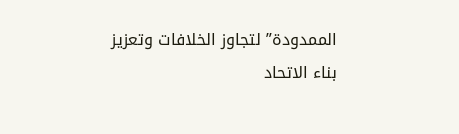الممدودة” لتجاوز الخلافات وتعزيز بناء الاتحاد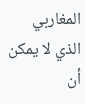المغاربي الذي لا يمكن أن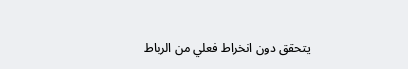يتحقق دون انخراط فعلي من الرباط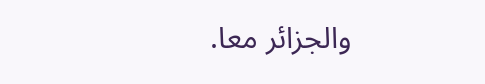والجزائر معا.